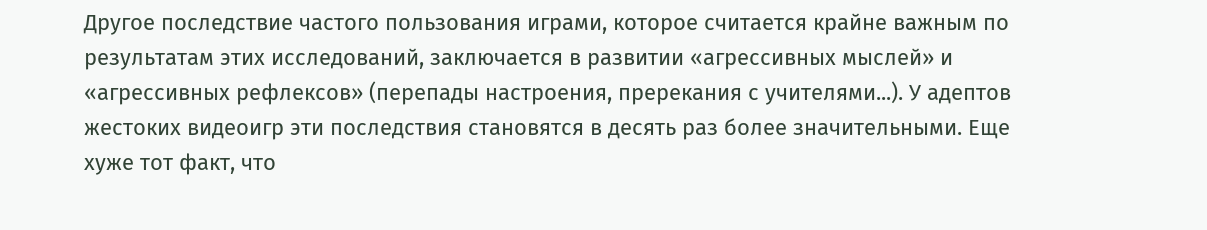Другое последствие частого пользования играми, которое считается крайне важным по результатам этих исследований, заключается в развитии «агрессивных мыслей» и «агрессивных рефлексов» (перепады настроения, пререкания с учителями...). У адептов жестоких видеоигр эти последствия становятся в десять раз более значительными. Еще хуже тот факт, что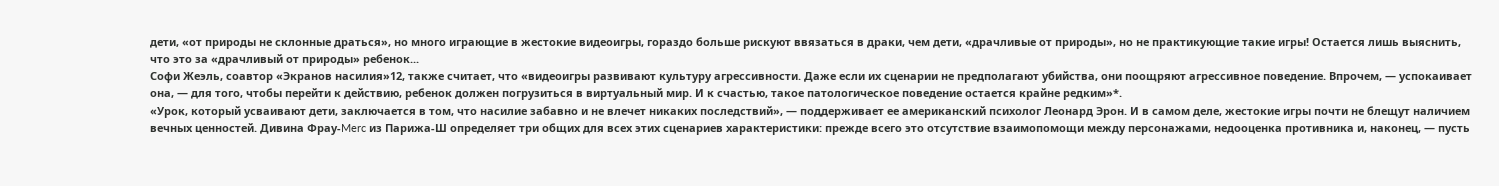дети, «от природы не склонные драться», но много играющие в жестокие видеоигры, гораздо больше рискуют ввязаться в драки, чем дети, «драчливые от природы», но не практикующие такие игры! Остается лишь выяснить, что это за «драчливый от природы» ребенок...
Софи Жеэль, соавтор «Экранов насилия»12, также считает, что «видеоигры развивают культуру агрессивности. Даже если их сценарии не предполагают убийства, они поощряют агрессивное поведение. Впрочем, — успокаивает она, — для того, чтобы перейти к действию, ребенок должен погрузиться в виртуальный мир. И к счастью, такое патологическое поведение остается крайне редким»*.
«Урок, который усваивают дети, заключается в том, что насилие забавно и не влечет никаких последствий», — поддерживает ее американский психолог Леонард Эрон. И в самом деле, жестокие игры почти не блещут наличием вечных ценностей. Дивина Фрау-Merc из Парижа-Ш определяет три общих для всех этих сценариев характеристики: прежде всего это отсутствие взаимопомощи между персонажами, недооценка противника и, наконец, — пусть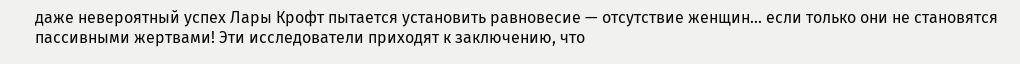даже невероятный успех Лары Крофт пытается установить равновесие — отсутствие женщин... если только они не становятся пассивными жертвами! Эти исследователи приходят к заключению, что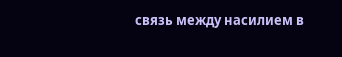связь между насилием в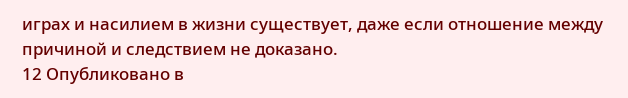играх и насилием в жизни существует, даже если отношение между причиной и следствием не доказано.
12 Опубликовано в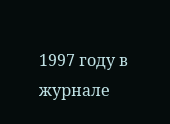1997 году в журнале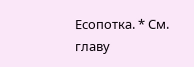Есопотка. * См. главу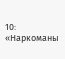10: «Наркоманы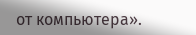от компьютера».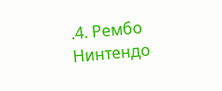.4. Рембо Нинтендо